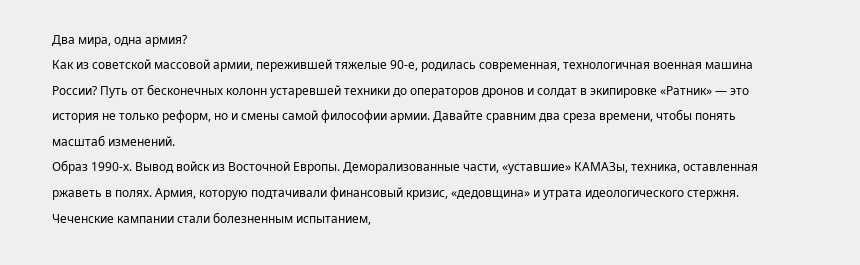Два мира, одна армия?
Как из советской массовой армии, пережившей тяжелые 90-е, родилась современная, технологичная военная машина России? Путь от бесконечных колонн устаревшей техники до операторов дронов и солдат в экипировке «Ратник» — это история не только реформ, но и смены самой философии армии. Давайте сравним два среза времени, чтобы понять масштаб изменений.
Образ 1990-х. Вывод войск из Восточной Европы. Деморализованные части, «уставшие» КАМАЗы, техника, оставленная ржаветь в полях. Армия, которую подтачивали финансовый кризис, «дедовщина» и утрата идеологического стержня. Чеченские кампании стали болезненным испытанием,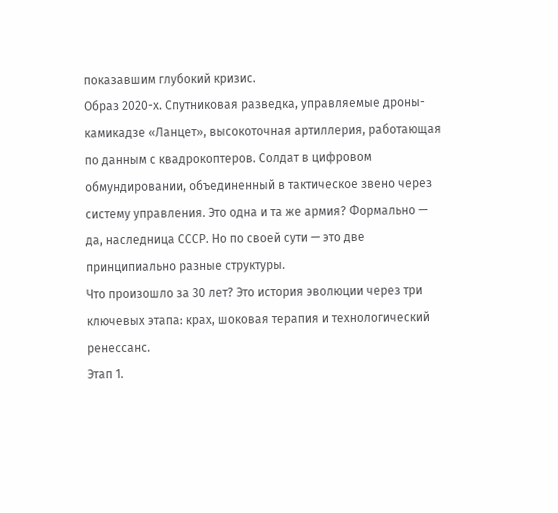показавшим глубокий кризис.
Образ 2020-х. Спутниковая разведка, управляемые дроны-камикадзе «Ланцет», высокоточная артиллерия, работающая по данным с квадрокоптеров. Солдат в цифровом обмундировании, объединенный в тактическое звено через систему управления. Это одна и та же армия? Формально — да, наследница СССР. Но по своей сути — это две принципиально разные структуры.
Что произошло за 30 лет? Это история эволюции через три ключевых этапа: крах, шоковая терапия и технологический ренессанс.
Этап 1.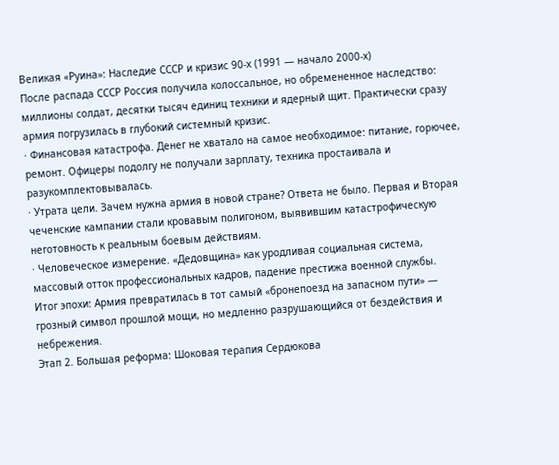Великая «Руина»: Наследие СССР и кризис 90-х (1991 — начало 2000-х)
После распада СССР Россия получила колоссальное, но обремененное наследство: миллионы солдат, десятки тысяч единиц техники и ядерный щит. Практически сразу армия погрузилась в глубокий системный кризис.
· Финансовая катастрофа. Денег не хватало на самое необходимое: питание, горючее, ремонт. Офицеры подолгу не получали зарплату, техника простаивала и разукомплектовывалась.
· Утрата цели. Зачем нужна армия в новой стране? Ответа не было. Первая и Вторая чеченские кампании стали кровавым полигоном, выявившим катастрофическую неготовность к реальным боевым действиям.
· Человеческое измерение. «Дедовщина» как уродливая социальная система, массовый отток профессиональных кадров, падение престижа военной службы.
Итог эпохи: Армия превратилась в тот самый «бронепоезд на запасном пути» — грозный символ прошлой мощи, но медленно разрушающийся от бездействия и небрежения.
Этап 2. Большая реформа: Шоковая терапия Сердюкова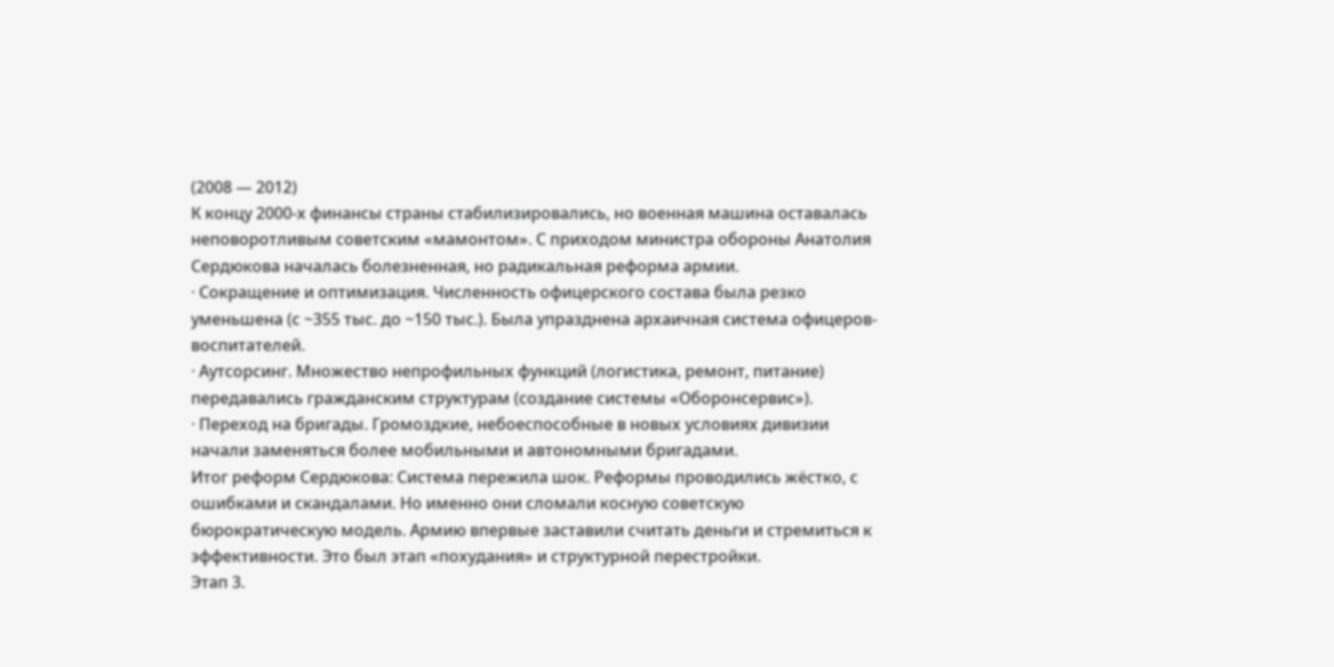(2008 — 2012)
К концу 2000-х финансы страны стабилизировались, но военная машина оставалась неповоротливым советским «мамонтом». С приходом министра обороны Анатолия Сердюкова началась болезненная, но радикальная реформа армии.
· Сокращение и оптимизация. Численность офицерского состава была резко уменьшена (с ~355 тыс. до ~150 тыс.). Была упразднена архаичная система офицеров-воспитателей.
· Аутсорсинг. Множество непрофильных функций (логистика, ремонт, питание) передавались гражданским структурам (создание системы «Оборонсервис»).
· Переход на бригады. Громоздкие, небоеспособные в новых условиях дивизии начали заменяться более мобильными и автономными бригадами.
Итог реформ Сердюкова: Система пережила шок. Реформы проводились жёстко, с ошибками и скандалами. Но именно они сломали косную советскую бюрократическую модель. Армию впервые заставили считать деньги и стремиться к эффективности. Это был этап «похудания» и структурной перестройки.
Этап 3.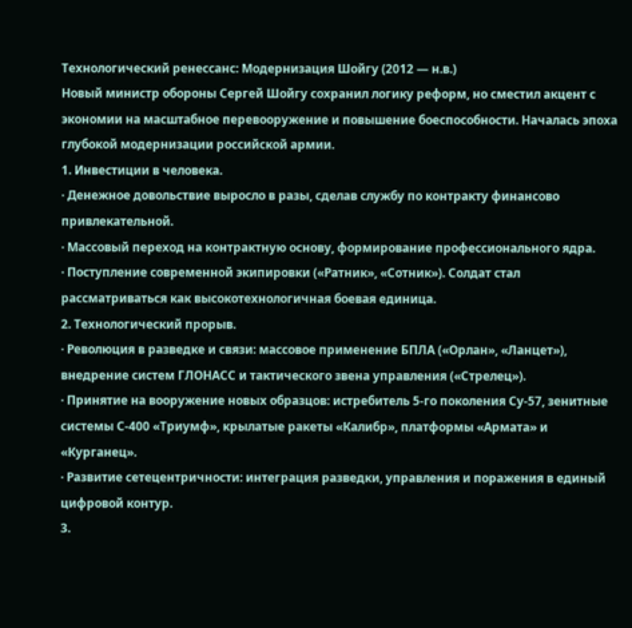Технологический ренессанс: Модернизация Шойгу (2012 — н.в.)
Новый министр обороны Сергей Шойгу сохранил логику реформ, но сместил акцент с экономии на масштабное перевооружение и повышение боеспособности. Началась эпоха глубокой модернизации российской армии.
1. Инвестиции в человека.
· Денежное довольствие выросло в разы, сделав службу по контракту финансово привлекательной.
· Массовый переход на контрактную основу, формирование профессионального ядра.
· Поступление современной экипировки («Ратник», «Сотник»). Солдат стал рассматриваться как высокотехнологичная боевая единица.
2. Технологический прорыв.
· Революция в разведке и связи: массовое применение БПЛА («Орлан», «Ланцет»), внедрение систем ГЛОНАСС и тактического звена управления («Стрелец»).
· Принятие на вооружение новых образцов: истребитель 5-го поколения Су-57, зенитные системы С-400 «Триумф», крылатые ракеты «Калибр», платформы «Армата» и «Курганец».
· Развитие сетецентричности: интеграция разведки, управления и поражения в единый цифровой контур.
3.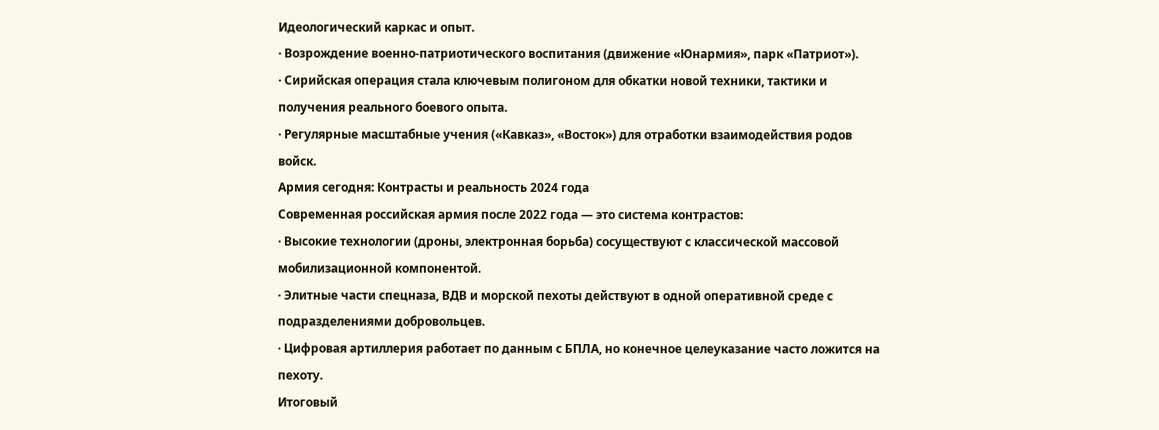Идеологический каркас и опыт.
· Возрождение военно-патриотического воспитания (движение «Юнармия», парк «Патриот»).
· Сирийская операция стала ключевым полигоном для обкатки новой техники, тактики и получения реального боевого опыта.
· Регулярные масштабные учения («Кавказ», «Восток») для отработки взаимодействия родов войск.
Армия сегодня: Контрасты и реальность 2024 года
Современная российская армия после 2022 года — это система контрастов:
· Высокие технологии (дроны, электронная борьба) сосуществуют с классической массовой мобилизационной компонентой.
· Элитные части спецназа, ВДВ и морской пехоты действуют в одной оперативной среде с подразделениями добровольцев.
· Цифровая артиллерия работает по данным с БПЛА, но конечное целеуказание часто ложится на пехоту.
Итоговый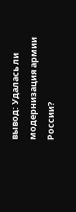вывод: Удалась ли модернизация армии России?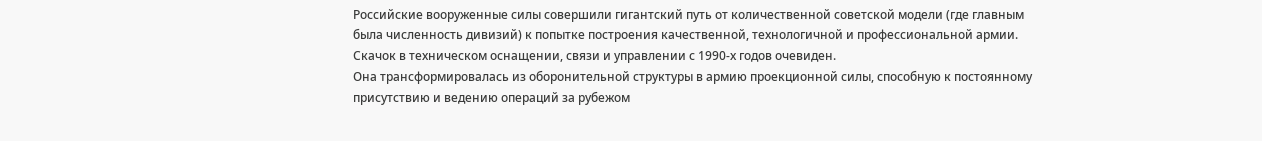Российские вооруженные силы совершили гигантский путь от количественной советской модели (где главным была численность дивизий) к попытке построения качественной, технологичной и профессиональной армии. Скачок в техническом оснащении, связи и управлении с 1990-х годов очевиден.
Она трансформировалась из оборонительной структуры в армию проекционной силы, способную к постоянному присутствию и ведению операций за рубежом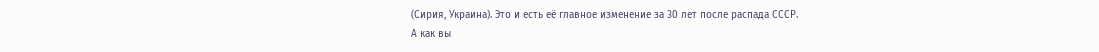(Сирия, Украина). Это и есть её главное изменение за 30 лет после распада СССР.
А как вы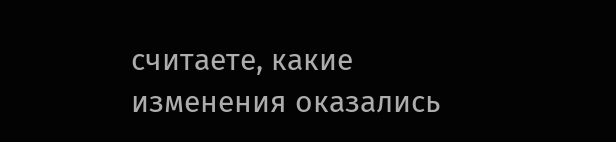считаете, какие изменения оказались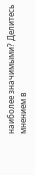наиболее значимыми? Делитесь мнением в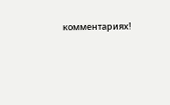комментариях!